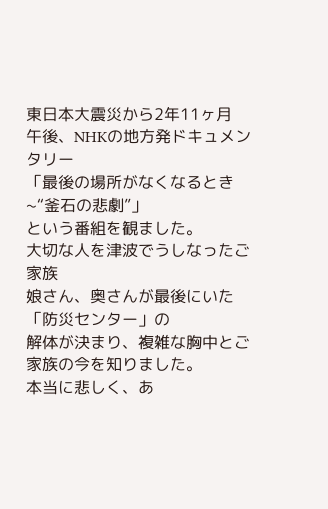東日本大震災から2年11ヶ月
午後、NHKの地方発ドキュメンタリー
「最後の場所がなくなるとき~“釜石の悲劇”」
という番組を観ました。
大切な人を津波でうしなったご家族
娘さん、奥さんが最後にいた「防災センター」の
解体が決まり、複雑な胸中とご家族の今を知りました。
本当に悲しく、あ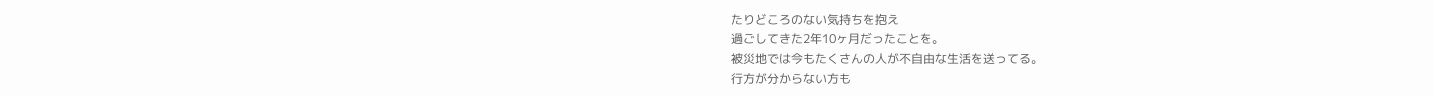たりどころのない気持ちを抱え
過ごしてきた2年10ヶ月だったことを。
被災地では今もたくさんの人が不自由な生活を送ってる。
行方が分からない方も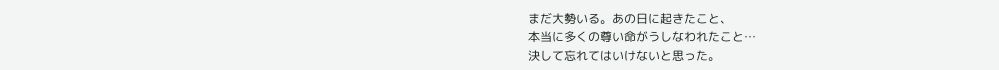まだ大勢いる。あの日に起きたこと、
本当に多くの尊い命がうしなわれたこと…
決して忘れてはいけないと思った。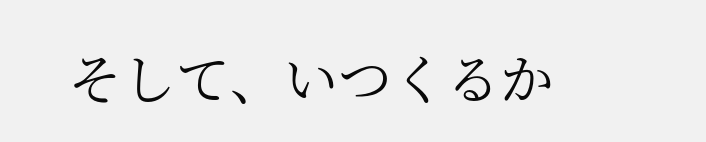そして、いつくるか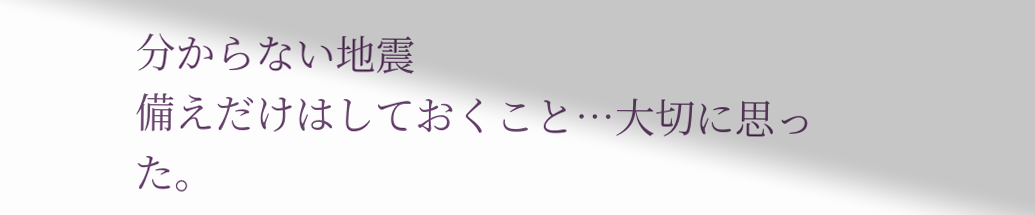分からない地震
備えだけはしておくこと…大切に思った。